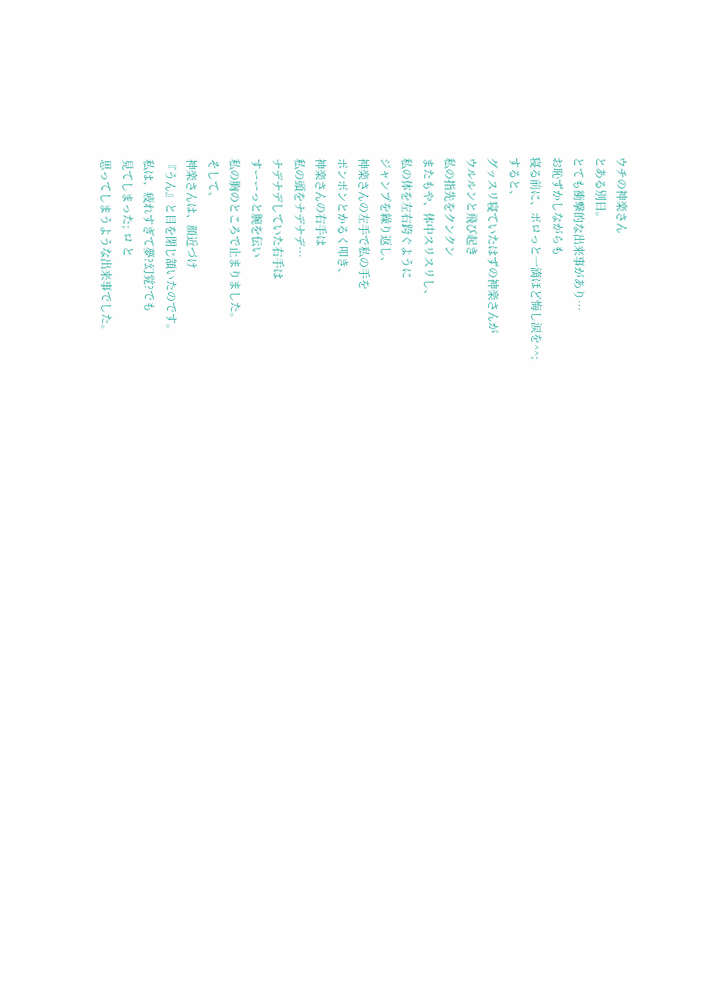ウチの神楽さん
とある別日。
とても衝撃的な出来事があり…
お恥ずかしながらも
寝る前に、ポロっと一滴ほど悔し涙を^^;
すると、
グッスリ寝ていたはずの神楽さんが
ウルルンと飛び起き
私の指先をクンクン
またもや、体中スリスリし、
私の体を左右跨ぐように
ジャンプを繰り返し、
神楽さんの左手で私の手を
ポンポンとかるく叩き、
神楽さんの右手は
私の頭をナデナデ…
ナデナデしていた右手は
すーーっと腕を伝い
私の胸のところで止まりました。
そして、
神楽さんは、顔近づけ
『うん』と目を閉じ頷いたのです。
私は、疲れすぎて夢?幻覚?でも
見てしまった; ロ と
思ってしまうような出来事でした。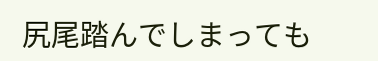尻尾踏んでしまっても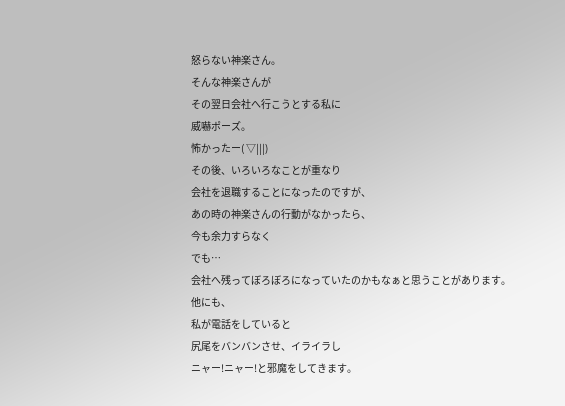怒らない神楽さん。
そんな神楽さんが
その翌日会社へ行こうとする私に
威嚇ポーズ。
怖かったー( ▽|||)
その後、いろいろなことが重なり
会社を退職することになったのですが、
あの時の神楽さんの行動がなかったら、
今も余力すらなく
でも…
会社へ残ってぼろぼろになっていたのかもなぁと思うことがあります。
他にも、
私が電話をしていると
尻尾をバンバンさせ、イライラし
ニャー!ニャー!と邪魔をしてきます。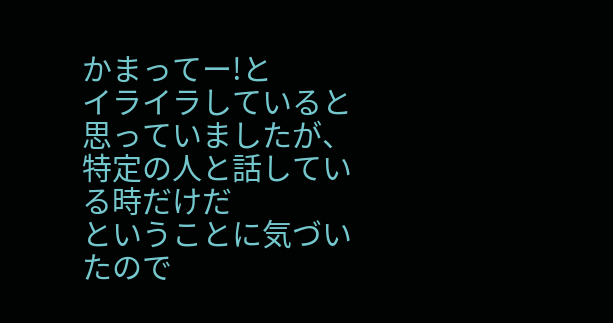かまってー!と
イライラしていると思っていましたが、
特定の人と話している時だけだ
ということに気づいたので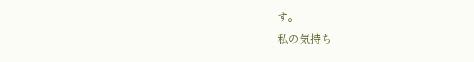す。
私の気持ち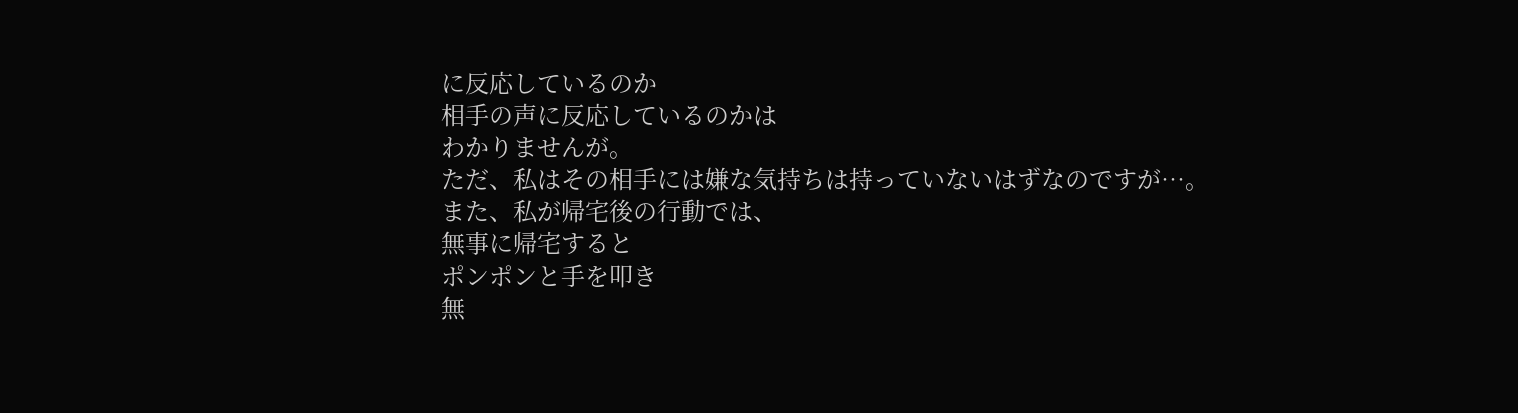に反応しているのか
相手の声に反応しているのかは
わかりませんが。
ただ、私はその相手には嫌な気持ちは持っていないはずなのですが…。
また、私が帰宅後の行動では、
無事に帰宅すると
ポンポンと手を叩き
無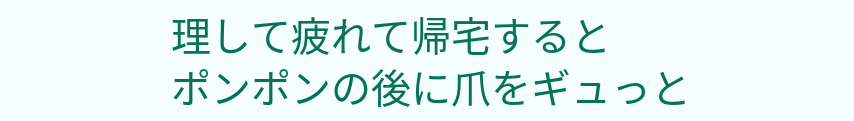理して疲れて帰宅すると
ポンポンの後に爪をギュっと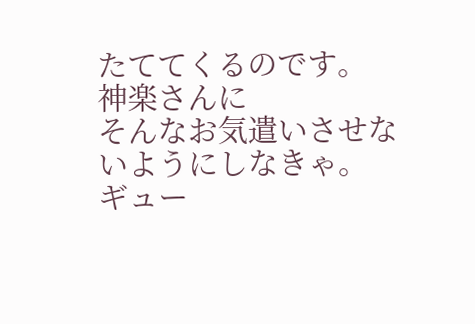たててくるのです。
神楽さんに
そんなお気遣いさせないようにしなきゃ。
ギュー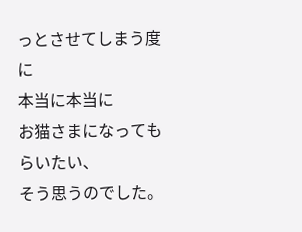っとさせてしまう度に
本当に本当に
お猫さまになってもらいたい、
そう思うのでした。